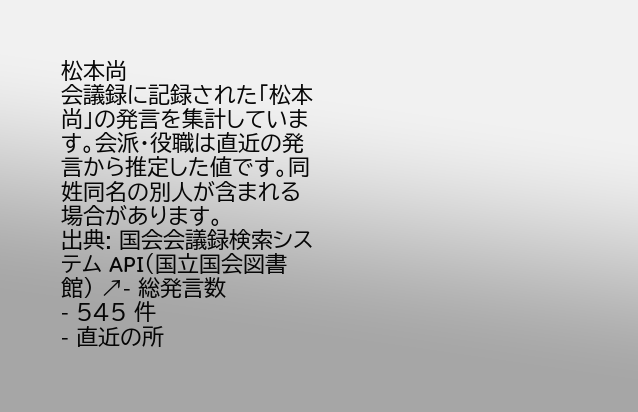松本尚
会議録に記録された「松本尚」の発言を集計しています。会派・役職は直近の発言から推定した値です。同姓同名の別人が含まれる場合があります。
出典: 国会会議録検索システム API(国立国会図書館) ↗- 総発言数
- 545 件
- 直近の所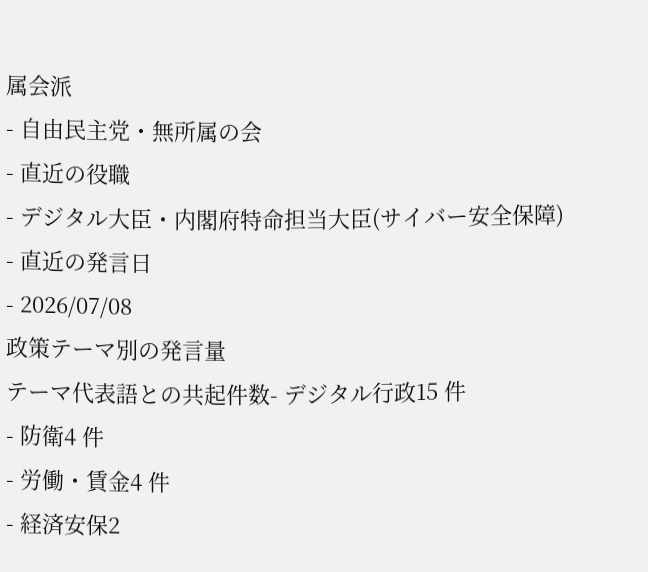属会派
- 自由民主党・無所属の会
- 直近の役職
- デジタル大臣・内閣府特命担当大臣(サイバー安全保障)
- 直近の発言日
- 2026/07/08
政策テーマ別の発言量
テーマ代表語との共起件数- デジタル行政15 件
- 防衛4 件
- 労働・賃金4 件
- 経済安保2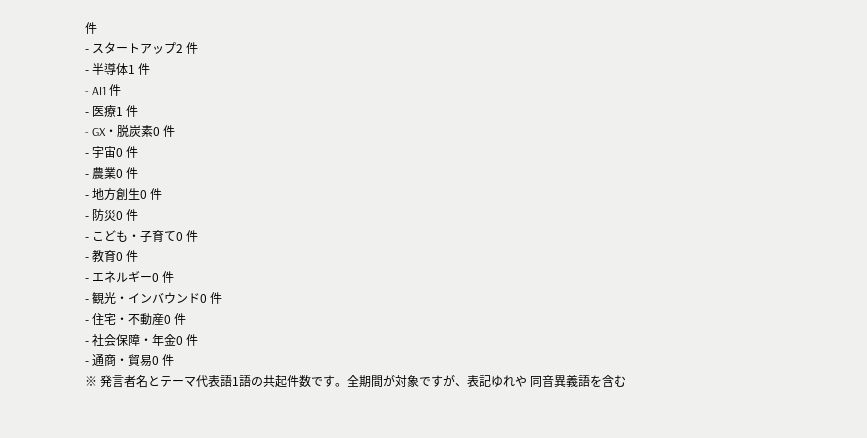件
- スタートアップ2 件
- 半導体1 件
- AI1 件
- 医療1 件
- GX・脱炭素0 件
- 宇宙0 件
- 農業0 件
- 地方創生0 件
- 防災0 件
- こども・子育て0 件
- 教育0 件
- エネルギー0 件
- 観光・インバウンド0 件
- 住宅・不動産0 件
- 社会保障・年金0 件
- 通商・貿易0 件
※ 発言者名とテーマ代表語1語の共起件数です。全期間が対象ですが、表記ゆれや 同音異義語を含む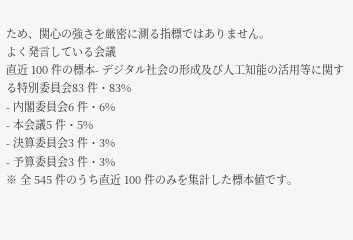ため、関心の強さを厳密に測る指標ではありません。
よく発言している会議
直近 100 件の標本- デジタル社会の形成及び人工知能の活用等に関する特別委員会83 件・83%
- 内閣委員会6 件・6%
- 本会議5 件・5%
- 決算委員会3 件・3%
- 予算委員会3 件・3%
※ 全 545 件のうち直近 100 件のみを集計した標本値です。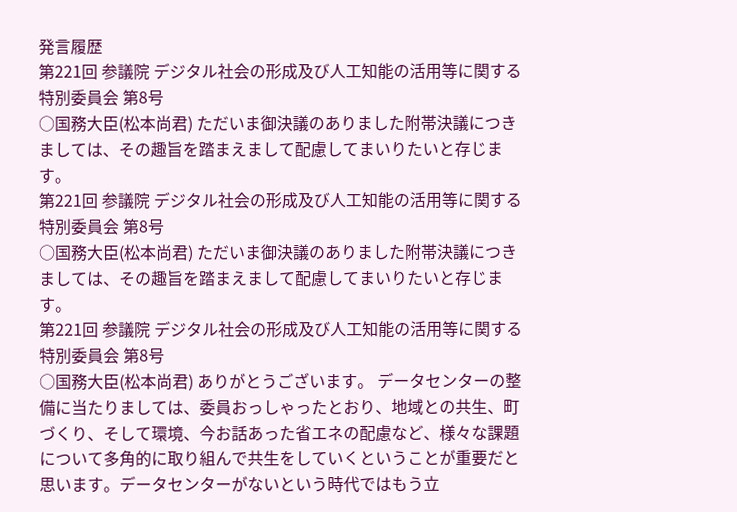発言履歴
第221回 参議院 デジタル社会の形成及び人工知能の活用等に関する特別委員会 第8号
○国務大臣(松本尚君) ただいま御決議のありました附帯決議につきましては、その趣旨を踏まえまして配慮してまいりたいと存じます。
第221回 参議院 デジタル社会の形成及び人工知能の活用等に関する特別委員会 第8号
○国務大臣(松本尚君) ただいま御決議のありました附帯決議につきましては、その趣旨を踏まえまして配慮してまいりたいと存じます。
第221回 参議院 デジタル社会の形成及び人工知能の活用等に関する特別委員会 第8号
○国務大臣(松本尚君) ありがとうございます。 データセンターの整備に当たりましては、委員おっしゃったとおり、地域との共生、町づくり、そして環境、今お話あった省エネの配慮など、様々な課題について多角的に取り組んで共生をしていくということが重要だと思います。データセンターがないという時代ではもう立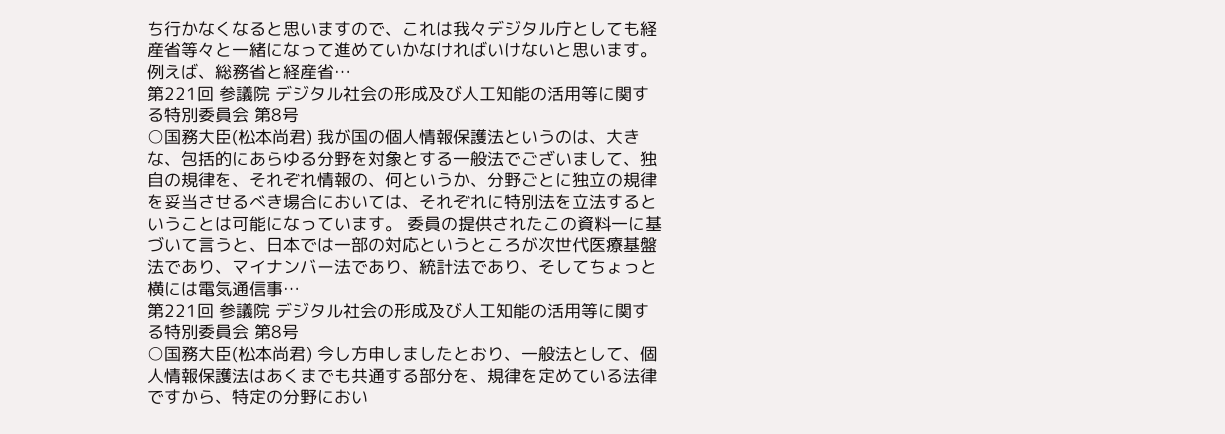ち行かなくなると思いますので、これは我々デジタル庁としても経産省等々と一緒になって進めていかなければいけないと思います。 例えば、総務省と経産省…
第221回 参議院 デジタル社会の形成及び人工知能の活用等に関する特別委員会 第8号
○国務大臣(松本尚君) 我が国の個人情報保護法というのは、大きな、包括的にあらゆる分野を対象とする一般法でございまして、独自の規律を、それぞれ情報の、何というか、分野ごとに独立の規律を妥当させるべき場合においては、それぞれに特別法を立法するということは可能になっています。 委員の提供されたこの資料一に基づいて言うと、日本では一部の対応というところが次世代医療基盤法であり、マイナンバー法であり、統計法であり、そしてちょっと横には電気通信事…
第221回 参議院 デジタル社会の形成及び人工知能の活用等に関する特別委員会 第8号
○国務大臣(松本尚君) 今し方申しましたとおり、一般法として、個人情報保護法はあくまでも共通する部分を、規律を定めている法律ですから、特定の分野におい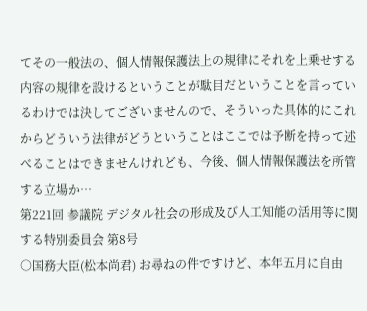てその一般法の、個人情報保護法上の規律にそれを上乗せする内容の規律を設けるということが駄目だということを言っているわけでは決してございませんので、そういった具体的にこれからどういう法律がどうということはここでは予断を持って述べることはできませんけれども、今後、個人情報保護法を所管する立場か…
第221回 参議院 デジタル社会の形成及び人工知能の活用等に関する特別委員会 第8号
○国務大臣(松本尚君) お尋ねの件ですけど、本年五月に自由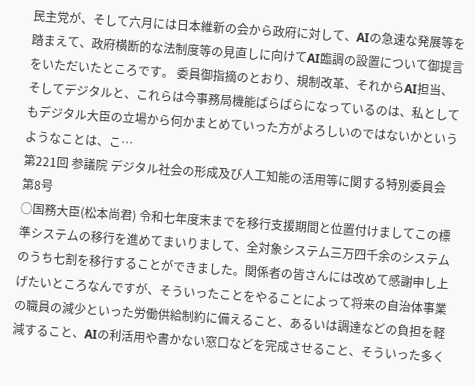民主党が、そして六月には日本維新の会から政府に対して、AIの急速な発展等を踏まえて、政府横断的な法制度等の見直しに向けてAI臨調の設置について御提言をいただいたところです。 委員御指摘のとおり、規制改革、それからAI担当、そしてデジタルと、これらは今事務局機能ばらばらになっているのは、私としてもデジタル大臣の立場から何かまとめていった方がよろしいのではないかというようなことは、こ…
第221回 参議院 デジタル社会の形成及び人工知能の活用等に関する特別委員会 第8号
○国務大臣(松本尚君) 令和七年度末までを移行支援期間と位置付けましてこの標準システムの移行を進めてまいりまして、全対象システム三万四千余のシステムのうち七割を移行することができました。関係者の皆さんには改めて感謝申し上げたいところなんですが、そういったことをやることによって将来の自治体事業の職員の減少といった労働供給制約に備えること、あるいは調達などの負担を軽減すること、AIの利活用や書かない窓口などを完成させること、そういった多く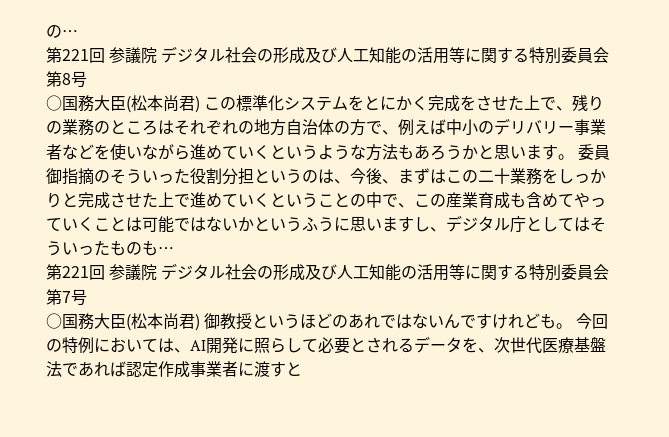の…
第221回 参議院 デジタル社会の形成及び人工知能の活用等に関する特別委員会 第8号
○国務大臣(松本尚君) この標準化システムをとにかく完成をさせた上で、残りの業務のところはそれぞれの地方自治体の方で、例えば中小のデリバリー事業者などを使いながら進めていくというような方法もあろうかと思います。 委員御指摘のそういった役割分担というのは、今後、まずはこの二十業務をしっかりと完成させた上で進めていくということの中で、この産業育成も含めてやっていくことは可能ではないかというふうに思いますし、デジタル庁としてはそういったものも…
第221回 参議院 デジタル社会の形成及び人工知能の活用等に関する特別委員会 第7号
○国務大臣(松本尚君) 御教授というほどのあれではないんですけれども。 今回の特例においては、AI開発に照らして必要とされるデータを、次世代医療基盤法であれば認定作成事業者に渡すと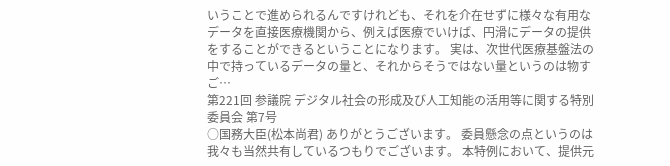いうことで進められるんですけれども、それを介在せずに様々な有用なデータを直接医療機関から、例えば医療でいけば、円滑にデータの提供をすることができるということになります。 実は、次世代医療基盤法の中で持っているデータの量と、それからそうではない量というのは物すご…
第221回 参議院 デジタル社会の形成及び人工知能の活用等に関する特別委員会 第7号
○国務大臣(松本尚君) ありがとうございます。 委員懸念の点というのは我々も当然共有しているつもりでございます。 本特例において、提供元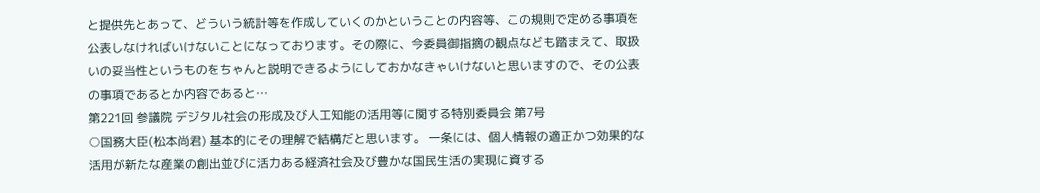と提供先とあって、どういう統計等を作成していくのかということの内容等、この規則で定める事項を公表しなければいけないことになっております。その際に、今委員御指摘の観点なども踏まえて、取扱いの妥当性というものをちゃんと説明できるようにしておかなきゃいけないと思いますので、その公表の事項であるとか内容であると…
第221回 参議院 デジタル社会の形成及び人工知能の活用等に関する特別委員会 第7号
○国務大臣(松本尚君) 基本的にその理解で結構だと思います。 一条には、個人情報の適正かつ効果的な活用が新たな産業の創出並びに活力ある経済社会及び豊かな国民生活の実現に資する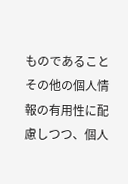ものであることその他の個人情報の有用性に配慮しつつ、個人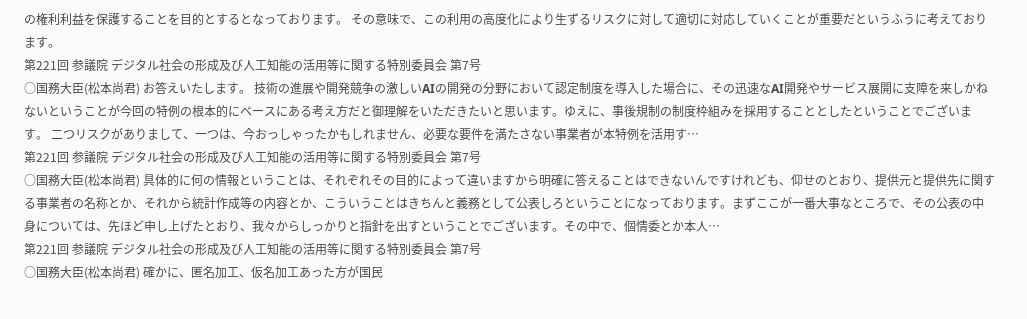の権利利益を保護することを目的とするとなっております。 その意味で、この利用の高度化により生ずるリスクに対して適切に対応していくことが重要だというふうに考えております。
第221回 参議院 デジタル社会の形成及び人工知能の活用等に関する特別委員会 第7号
○国務大臣(松本尚君) お答えいたします。 技術の進展や開発競争の激しいAIの開発の分野において認定制度を導入した場合に、その迅速なAI開発やサービス展開に支障を来しかねないということが今回の特例の根本的にベースにある考え方だと御理解をいただきたいと思います。ゆえに、事後規制の制度枠組みを採用することとしたということでございます。 二つリスクがありまして、一つは、今おっしゃったかもしれません、必要な要件を満たさない事業者が本特例を活用す…
第221回 参議院 デジタル社会の形成及び人工知能の活用等に関する特別委員会 第7号
○国務大臣(松本尚君) 具体的に何の情報ということは、それぞれその目的によって違いますから明確に答えることはできないんですけれども、仰せのとおり、提供元と提供先に関する事業者の名称とか、それから統計作成等の内容とか、こういうことはきちんと義務として公表しろということになっております。まずここが一番大事なところで、その公表の中身については、先ほど申し上げたとおり、我々からしっかりと指針を出すということでございます。その中で、個情委とか本人…
第221回 参議院 デジタル社会の形成及び人工知能の活用等に関する特別委員会 第7号
○国務大臣(松本尚君) 確かに、匿名加工、仮名加工あった方が国民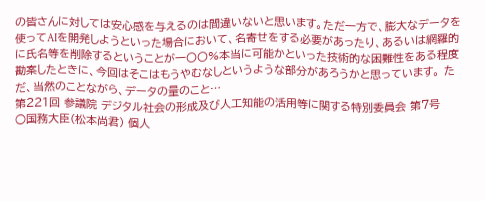の皆さんに対しては安心感を与えるのは間違いないと思います。ただ一方で、膨大なデータを使ってAIを開発しようといった場合において、名寄せをする必要があったり、あるいは網羅的に氏名等を削除するということが一〇〇%本当に可能かといった技術的な困難性をある程度勘案したときに、今回はそこはもうやむなしというような部分があろうかと思っています。 ただ、当然のことながら、データの量のこと…
第221回 参議院 デジタル社会の形成及び人工知能の活用等に関する特別委員会 第7号
○国務大臣(松本尚君) 個人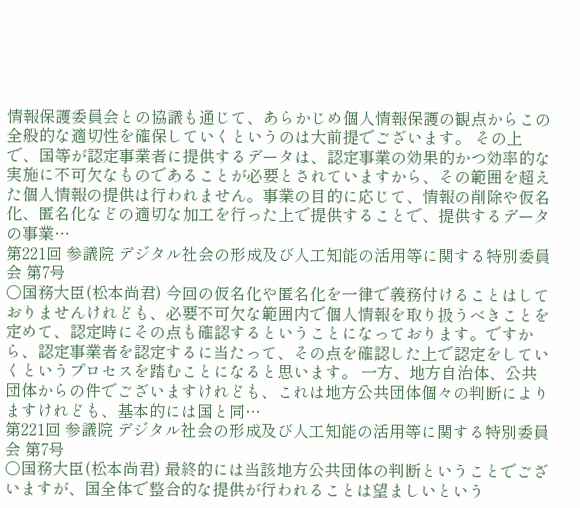情報保護委員会との協議も通じて、あらかじめ個人情報保護の観点からこの全般的な適切性を確保していくというのは大前提でございます。 その上で、国等が認定事業者に提供するデータは、認定事業の効果的かつ効率的な実施に不可欠なものであることが必要とされていますから、その範囲を超えた個人情報の提供は行われません。事業の目的に応じて、情報の削除や仮名化、匿名化などの適切な加工を行った上で提供することで、提供するデータの事業…
第221回 参議院 デジタル社会の形成及び人工知能の活用等に関する特別委員会 第7号
○国務大臣(松本尚君) 今回の仮名化や匿名化を一律で義務付けることはしておりませんけれども、必要不可欠な範囲内で個人情報を取り扱うべきことを定めて、認定時にその点も確認するということになっております。ですから、認定事業者を認定するに当たって、その点を確認した上で認定をしていくというプロセスを踏むことになると思います。 一方、地方自治体、公共団体からの件でございますけれども、これは地方公共団体個々の判断によりますけれども、基本的には国と同…
第221回 参議院 デジタル社会の形成及び人工知能の活用等に関する特別委員会 第7号
○国務大臣(松本尚君) 最終的には当該地方公共団体の判断ということでございますが、国全体で整合的な提供が行われることは望ましいという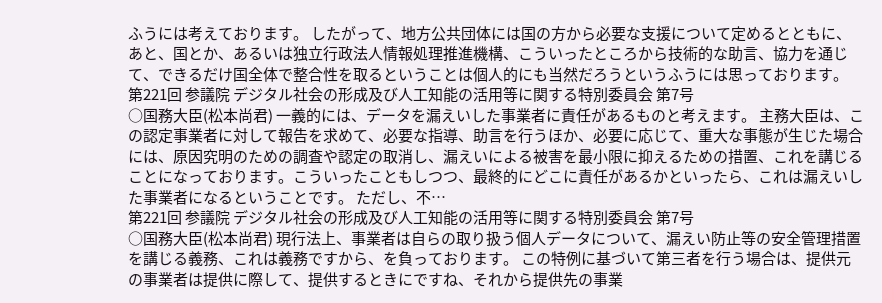ふうには考えております。 したがって、地方公共団体には国の方から必要な支援について定めるとともに、あと、国とか、あるいは独立行政法人情報処理推進機構、こういったところから技術的な助言、協力を通じて、できるだけ国全体で整合性を取るということは個人的にも当然だろうというふうには思っております。
第221回 参議院 デジタル社会の形成及び人工知能の活用等に関する特別委員会 第7号
○国務大臣(松本尚君) 一義的には、データを漏えいした事業者に責任があるものと考えます。 主務大臣は、この認定事業者に対して報告を求めて、必要な指導、助言を行うほか、必要に応じて、重大な事態が生じた場合には、原因究明のための調査や認定の取消し、漏えいによる被害を最小限に抑えるための措置、これを講じることになっております。こういったこともしつつ、最終的にどこに責任があるかといったら、これは漏えいした事業者になるということです。 ただし、不…
第221回 参議院 デジタル社会の形成及び人工知能の活用等に関する特別委員会 第7号
○国務大臣(松本尚君) 現行法上、事業者は自らの取り扱う個人データについて、漏えい防止等の安全管理措置を講じる義務、これは義務ですから、を負っております。 この特例に基づいて第三者を行う場合は、提供元の事業者は提供に際して、提供するときにですね、それから提供先の事業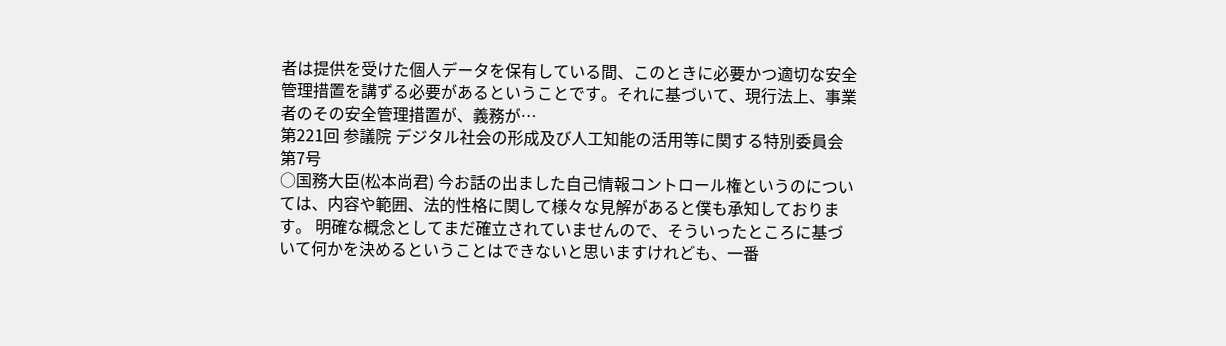者は提供を受けた個人データを保有している間、このときに必要かつ適切な安全管理措置を講ずる必要があるということです。それに基づいて、現行法上、事業者のその安全管理措置が、義務が…
第221回 参議院 デジタル社会の形成及び人工知能の活用等に関する特別委員会 第7号
○国務大臣(松本尚君) 今お話の出ました自己情報コントロール権というのについては、内容や範囲、法的性格に関して様々な見解があると僕も承知しております。 明確な概念としてまだ確立されていませんので、そういったところに基づいて何かを決めるということはできないと思いますけれども、一番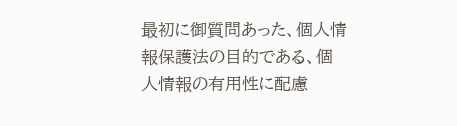最初に御質問あった、個人情報保護法の目的である、個人情報の有用性に配慮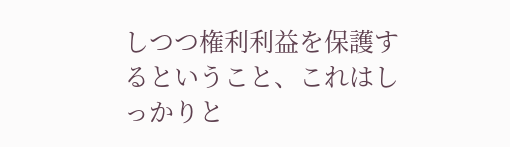しつつ権利利益を保護するということ、これはしっかりと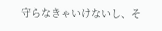守らなきゃいけないし、そ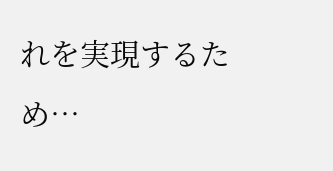れを実現するため…